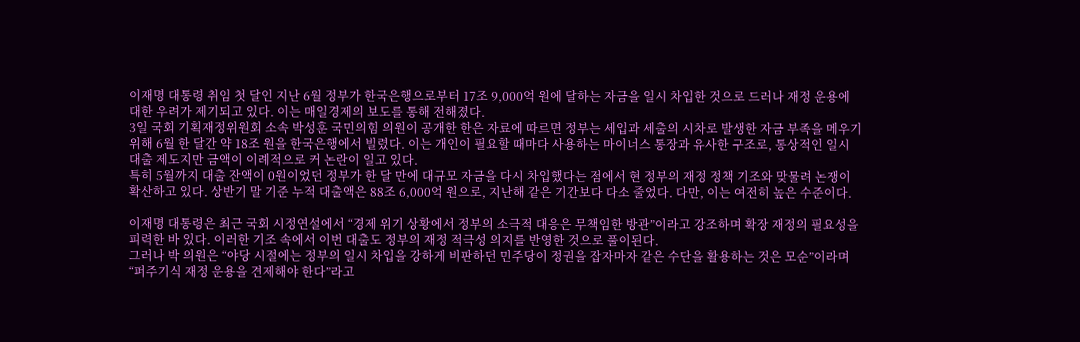이재명 대통령 취임 첫 달인 지난 6월 정부가 한국은행으로부터 17조 9,000억 원에 달하는 자금을 일시 차입한 것으로 드러나 재정 운용에 대한 우려가 제기되고 있다. 이는 매일경제의 보도를 통해 전해졌다.
3일 국회 기획재정위원회 소속 박성훈 국민의힘 의원이 공개한 한은 자료에 따르면 정부는 세입과 세출의 시차로 발생한 자금 부족을 메우기 위해 6월 한 달간 약 18조 원을 한국은행에서 빌렸다. 이는 개인이 필요할 때마다 사용하는 마이너스 통장과 유사한 구조로, 통상적인 일시 대출 제도지만 금액이 이례적으로 커 논란이 일고 있다.
특히 5월까지 대출 잔액이 0원이었던 정부가 한 달 만에 대규모 자금을 다시 차입했다는 점에서 현 정부의 재정 정책 기조와 맞물려 논쟁이 확산하고 있다. 상반기 말 기준 누적 대출액은 88조 6,000억 원으로, 지난해 같은 기간보다 다소 줄었다. 다만, 이는 여전히 높은 수준이다.

이재명 대통령은 최근 국회 시정연설에서 “경제 위기 상황에서 정부의 소극적 대응은 무책임한 방관”이라고 강조하며 확장 재정의 필요성을 피력한 바 있다. 이러한 기조 속에서 이번 대출도 정부의 재정 적극성 의지를 반영한 것으로 풀이된다.
그러나 박 의원은 “야당 시절에는 정부의 일시 차입을 강하게 비판하던 민주당이 정권을 잡자마자 같은 수단을 활용하는 것은 모순”이라며 “퍼주기식 재정 운용을 견제해야 한다”라고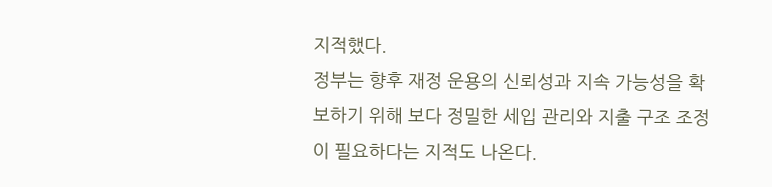지적했다.
정부는 향후 재정 운용의 신뢰성과 지속 가능성을 확보하기 위해 보다 정밀한 세입 관리와 지출 구조 조정이 필요하다는 지적도 나온다.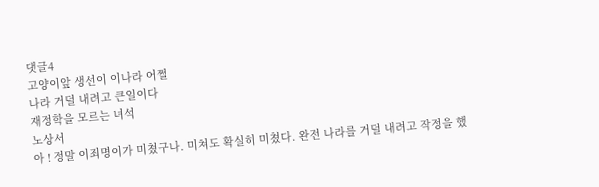댓글4
고양이앞 생선이 이나라 어쩔
나라 거덜 내려고 큰일이다
재정학을 모르는 녀석
노상서
아 ! 정말 이죄명이가 미쳤구나. 미쳐도 확실히 미쳤다. 완전 나라를 거덜 내려고 작정을 했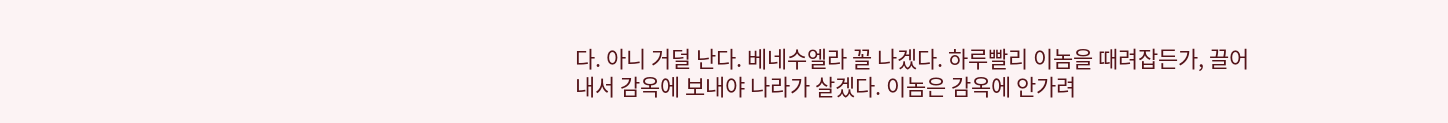다. 아니 거덜 난다. 베네수엘라 꼴 나겠다. 하루빨리 이놈을 때려잡든가, 끌어내서 감옥에 보내야 나라가 살겠다. 이놈은 감옥에 안가려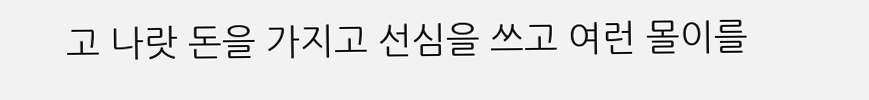고 나랏 돈을 가지고 선심을 쓰고 여런 몰이를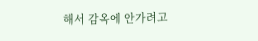해서 감옥에 안가려고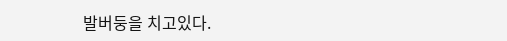발버둥을 치고있다.